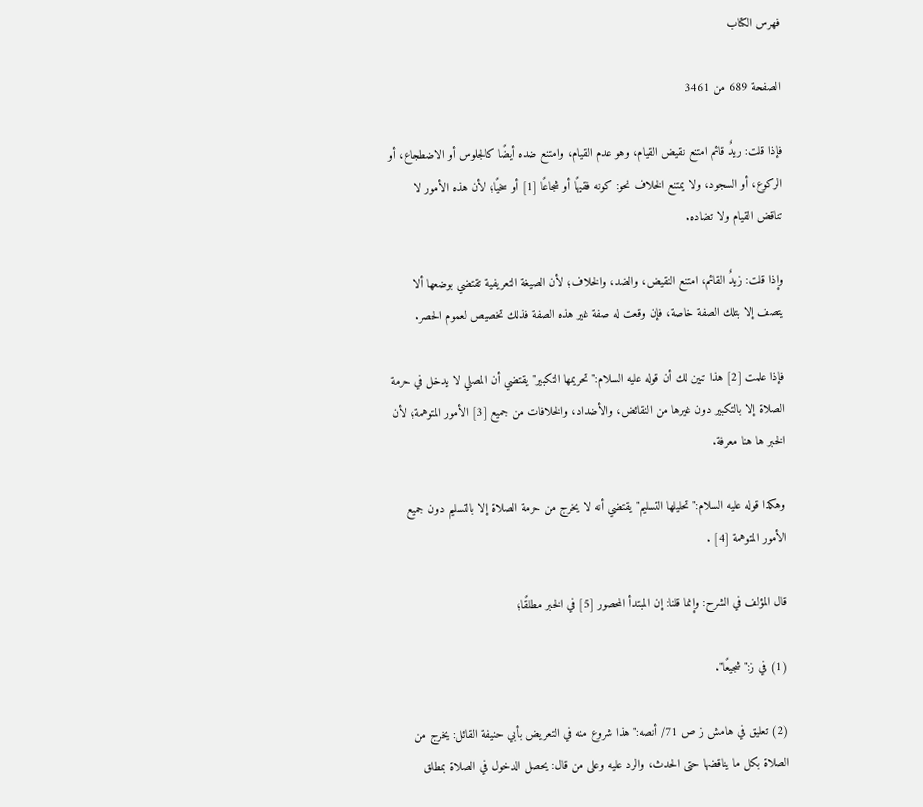فهرس الكتاب

الصفحة 689 من 3461

فإذا قلت: ريدٌ قائم امتنع نقيض القيام، وهو عدم القيام، وامتنع ضده أيضًا كالجلوس أو الاضطجاع، أو الركوع، أو السجود، ولا يمتنع الخلاف نحو: كونه فقيهًا أو شجاعًا [1] أو سخيًا؛ لأن هذه الأمور لا تناقض القيام ولا تضاده.

وإذا قلت: زيدٌ القائم، امتنع النقيض، والضد، والخلاف؛ لأن الصيغة التعريفية تقتضي بوضعها ألا يتصف إلا بتلك الصفة خاصة، فإن وقعت له صفة غير هذه الصفة فذلك تخصيص لعموم الحصر.

فإذا علمت [2] هذا تبين لك أن قوله عليه السلام:"تحريمها التكبير"يقتضي أن المصلي لا يدخل في حرمة الصلاة إلا بالتكبير دون غيرها من النقائض، والأضداد، والخلافات من جميع [3] الأمور المتوهمة؛ لأن الخبر ها هنا معرفة.

وهكذا قوله عليه السلام:"تحليلها التسليم"يقتضي أنه لا يخرج من حرمة الصلاة إلا بالتسليم دون جميع الأمور المتوهمة [4] .

قال المؤلف في الشرح: وإنما قلنا: إن المبتدأ المحصور [5] في الخبر مطلقًا؛

(1) في ز:"شجيعًا".

(2) تعليق في هامش ز ص 71/ أنصه:"هذا شروع منه في التعريض بأبي حنيفة القائل: يخرج من الصلاة بكل ما يناقضها حتى الحدث، والرد عليه وعلى من قال: يحصل الدخول في الصلاة بمطلق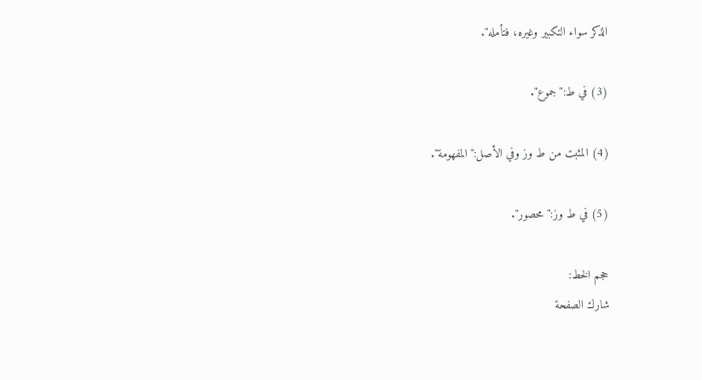الذكر سواء التكبير وغيره، فتأمله".

(3) في ط:"جموع".

(4) المثبت من ط وز وفي الأصل:"المفهومة".

(5) في ط وز:"محصور".

حجم الخط:
شارك الصفحة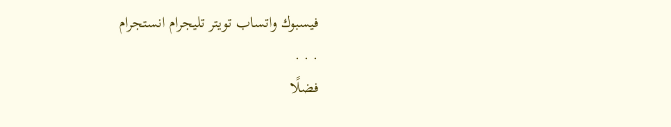فيسبوك واتساب تويتر تليجرام انستجرام
. . .
فضلًا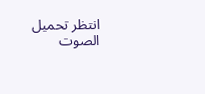انتظر تحميل الصوت